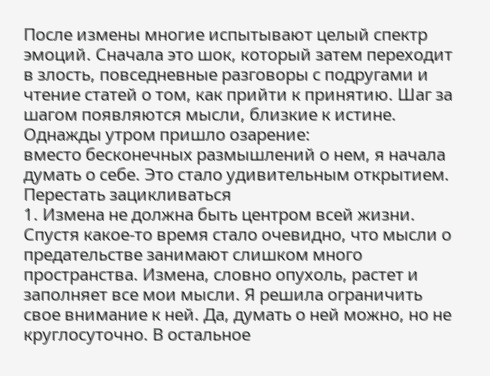После измены многие испытывают целый спектр эмоций. Сначала это шок, который затем переходит в злость, повседневные разговоры с подругами и чтение статей о том, как прийти к принятию. Шаг за шагом появляются мысли, близкие к истине.
Однажды утром пришло озарение:
вместо бесконечных размышлений о нем, я начала думать о себе. Это стало удивительным открытием.
Перестать зацикливаться
1. Измена не должна быть центром всей жизни.
Спустя какое-то время стало очевидно, что мысли о предательстве занимают слишком много пространства. Измена, словно опухоль, растет и заполняет все мои мысли. Я решила ограничить свое внимание к ней. Да, думать о ней можно, но не круглосуточно. В остальное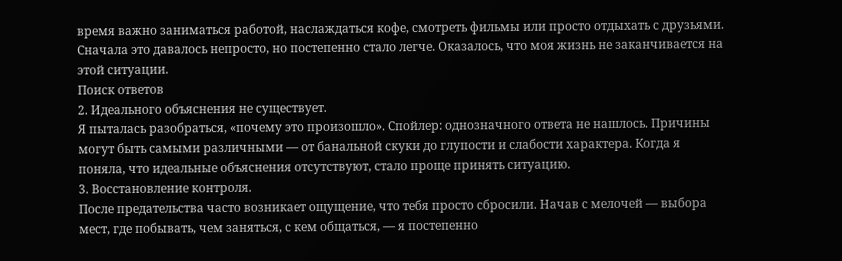время важно заниматься работой, наслаждаться кофе, смотреть фильмы или просто отдыхать с друзьями. Сначала это давалось непросто, но постепенно стало легче. Оказалось, что моя жизнь не заканчивается на этой ситуации.
Поиск ответов
2. Идеального объяснения не существует.
Я пыталась разобраться, «почему это произошло». Спойлер: однозначного ответа не нашлось. Причины могут быть самыми различными — от банальной скуки до глупости и слабости характера. Когда я поняла, что идеальные объяснения отсутствуют, стало проще принять ситуацию.
3. Восстановление контроля.
После предательства часто возникает ощущение, что тебя просто сбросили. Начав с мелочей — выбора мест, где побывать, чем заняться, с кем общаться, — я постепенно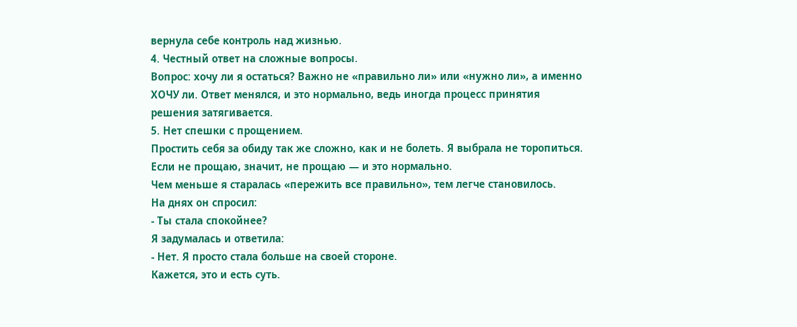вернула себе контроль над жизнью.
4. Честный ответ на сложные вопросы.
Вопрос: хочу ли я остаться? Важно не «правильно ли» или «нужно ли», а именно ХОЧУ ли. Ответ менялся, и это нормально, ведь иногда процесс принятия решения затягивается.
5. Нет спешки с прощением.
Простить себя за обиду так же сложно, как и не болеть. Я выбрала не торопиться. Если не прощаю, значит, не прощаю — и это нормально.
Чем меньше я старалась «пережить все правильно», тем легче становилось.
На днях он спросил:
- Ты стала спокойнее?
Я задумалась и ответила:
- Нет. Я просто стала больше на своей стороне.
Кажется, это и есть суть.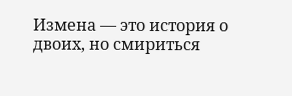Измена — это история о двоих, но смириться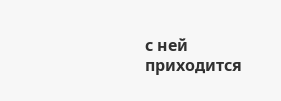с ней приходится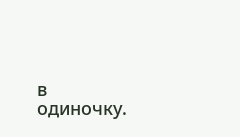в одиночку.